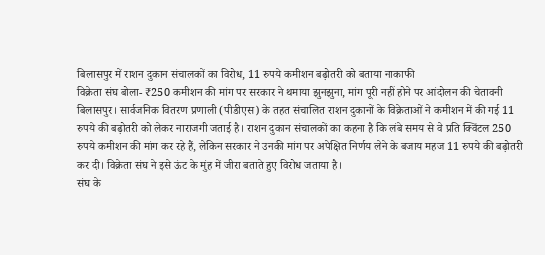बिलासपुर में राशन दुकान संचालकों का विरोध, 11 रुपये कमीशन बढ़ोतरी को बताया नाकाफी
विक्रेता संघ बोला- ₹250 कमीशन की मांग पर सरकार ने थमाया झुनझुना, मांग पूरी नहीं होने पर आंदोलन की चेतावनी
बिलासपुर। सार्वजनिक वितरण प्रणाली (पीडीएस) के तहत संचालित राशन दुकानों के विक्रेताओं ने कमीशन में की गई 11 रुपये की बढ़ोतरी को लेकर नाराजगी जताई है। राशन दुकान संचालकों का कहना है कि लंबे समय से वे प्रति क्विंटल 250 रुपये कमीशन की मांग कर रहे हैं, लेकिन सरकार ने उनकी मांग पर अपेक्षित निर्णय लेने के बजाय महज 11 रुपये की बढ़ोतरी कर दी। विक्रेता संघ ने इसे ऊंट के मुंह में जीरा बताते हुए विरोध जताया है।
संघ के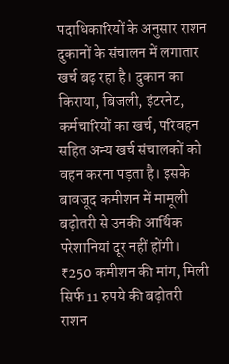पदाधिकारियों के अनुसार राशन दुकानों के संचालन में लगातार खर्च बढ़ रहा है। दुकान का किराया, बिजली, इंटरनेट, कर्मचारियों का खर्च, परिवहन सहित अन्य खर्च संचालकों को वहन करना पड़ता है। इसके बावजूद कमीशन में मामूली बढ़ोतरी से उनकी आर्थिक परेशानियां दूर नहीं होंगी।
₹250 कमीशन की मांग, मिली सिर्फ 11 रुपये की बढ़ोतरी
राशन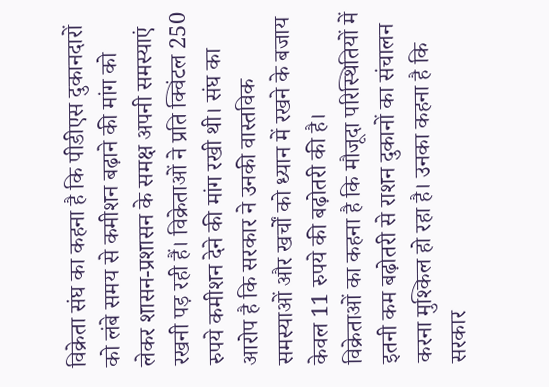विक्रेता संघ का कहना है कि पीडीएस दुकानदारों को लंबे समय से कमीशन बढ़ाने की मांग को लेकर शासन-प्रशासन के समक्ष अपनी समस्याएं रखनी पड़ रही हैं। विक्रेताओं ने प्रति क्विंटल 250 रुपये कमीशन देने की मांग रखी थी। संघ का आरोप है कि सरकार ने उनकी वास्तविक समस्याओं और खर्चों को ध्यान में रखने के बजाय केवल 11 रुपये की बढ़ोतरी की है।
विक्रेताओं का कहना है कि मौजूदा परिस्थितियों में इतनी कम बढ़ोतरी से राशन दुकानों का संचालन करना मुश्किल हो रहा है। उनका कहना है कि सरकार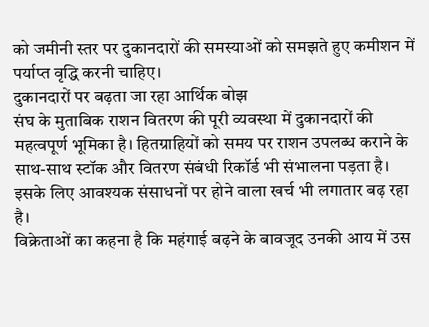को जमीनी स्तर पर दुकानदारों की समस्याओं को समझते हुए कमीशन में पर्याप्त वृद्धि करनी चाहिए।
दुकानदारों पर बढ़ता जा रहा आर्थिक बोझ
संघ के मुताबिक राशन वितरण की पूरी व्यवस्था में दुकानदारों की महत्वपूर्ण भूमिका है। हितग्राहियों को समय पर राशन उपलब्ध कराने के साथ-साथ स्टॉक और वितरण संबंधी रिकॉर्ड भी संभालना पड़ता है। इसके लिए आवश्यक संसाधनों पर होने वाला खर्च भी लगातार बढ़ रहा है।
विक्रेताओं का कहना है कि महंगाई बढ़ने के बावजूद उनकी आय में उस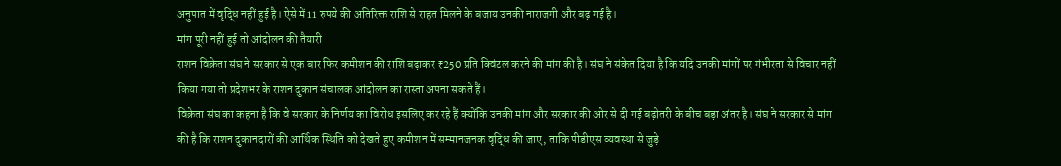अनुपात में वृद्धि नहीं हुई है। ऐसे में 11 रुपये की अतिरिक्त राशि से राहत मिलने के बजाय उनकी नाराजगी और बढ़ गई है।
मांग पूरी नहीं हुई तो आंदोलन की तैयारी
राशन विक्रेता संघ ने सरकार से एक बार फिर कमीशन की राशि बढ़ाकर ₹250 प्रति क्विंटल करने की मांग की है। संघ ने संकेत दिया है कि यदि उनकी मांगों पर गंभीरता से विचार नहीं किया गया तो प्रदेशभर के राशन दुकान संचालक आंदोलन का रास्ता अपना सकते हैं।
विक्रेता संघ का कहना है कि वे सरकार के निर्णय का विरोध इसलिए कर रहे हैं क्योंकि उनकी मांग और सरकार की ओर से दी गई बढ़ोतरी के बीच बड़ा अंतर है। संघ ने सरकार से मांग की है कि राशन दुकानदारों की आर्थिक स्थिति को देखते हुए कमीशन में सम्मानजनक वृद्धि की जाए, ताकि पीडीएस व्यवस्था से जुड़े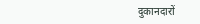दुकानदारों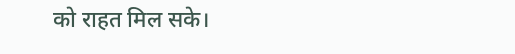को राहत मिल सके।